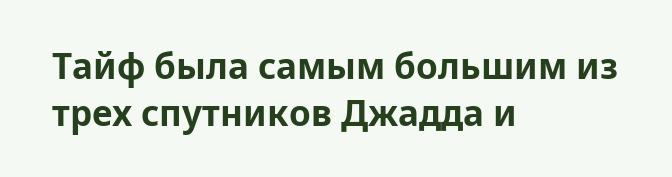Тайф была самым большим из трех спутников Джадда и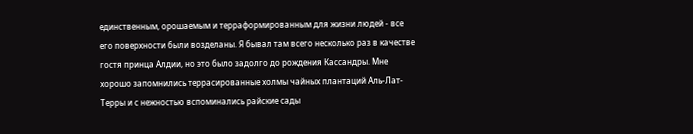единственным, орошаемым и терраформированным для жизни людей - все его поверхности были возделаны. Я бывал там всего несколько раз в качестве гостя принца Алдии, но это было задолго до рождения Кассандры. Мне хорошо запомнились террасированные холмы чайных плантаций Аль-Лат-Терры и с нежностью вспоминались райские сады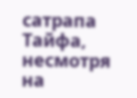сатрапа Тайфа, несмотря на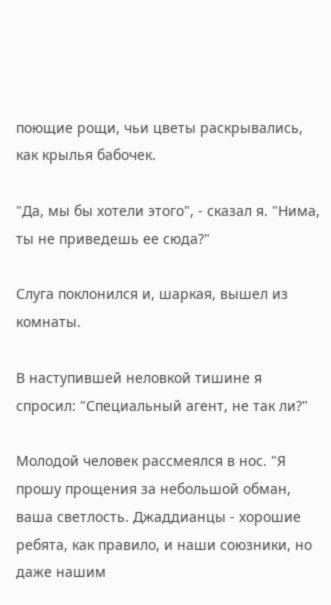поющие рощи, чьи цветы раскрывались, как крылья бабочек.

"Да, мы бы хотели этого", - сказал я. "Нима, ты не приведешь ее сюда?"

Слуга поклонился и, шаркая, вышел из комнаты.

В наступившей неловкой тишине я спросил: "Специальный агент, не так ли?"

Молодой человек рассмеялся в нос. "Я прошу прощения за небольшой обман, ваша светлость. Джаддианцы - хорошие ребята, как правило, и наши союзники, но даже нашим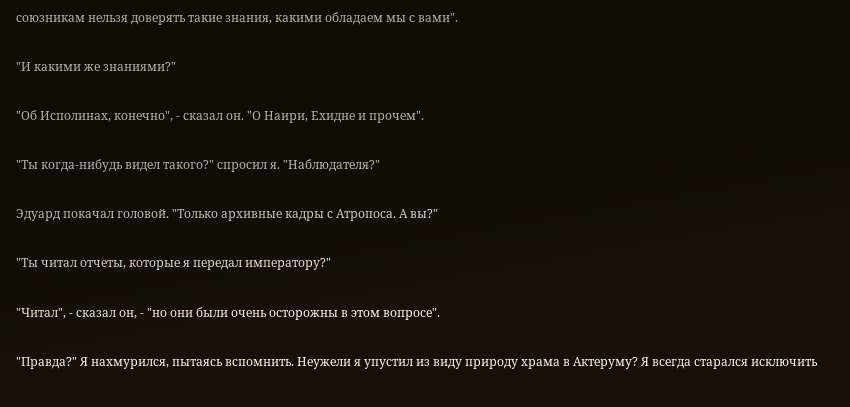союзникам нельзя доверять такие знания, какими обладаем мы с вами".

"И какими же знаниями?"

"Об Исполинах, конечно", - сказал он. "О Наири, Ехидне и прочем".

"Ты когда-нибудь видел такого?" спросил я. "Наблюдателя?"

Эдуард покачал головой. "Только архивные кадры с Атропоса. А вы?"

"Ты читал отчеты, которые я передал императору?"

"Читал", - сказал он, - "но они были очень осторожны в этом вопросе".

"Правда?" Я нахмурился, пытаясь вспомнить. Неужели я упустил из виду природу храма в Актеруму? Я всегда старался исключить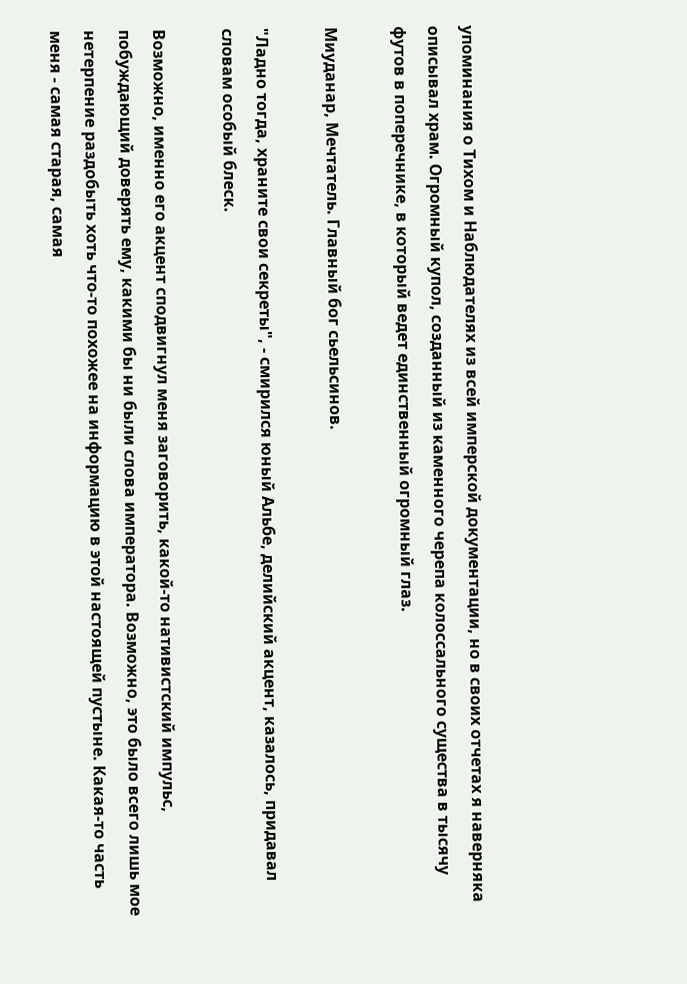упоминания о Тихом и Наблюдателях из всей имперской документации, но в своих отчетах я наверняка описывал храм. Огромный купол, созданный из каменного черепа колоссального существа в тысячу футов в поперечнике, в который ведет единственный огромный глаз.

Миуданар, Мечтатель. Главный бог сьельсинов.

"Ладно тогда, храните свои секреты", - смирился юный Альбе, делийский акцент, казалось, придавал словам особый блеск.

Возможно, именно его акцент сподвигнул меня заговорить, какой-то нативистский импульс, побуждающий доверять ему, какими бы ни были слова императора. Возможно, это было всего лишь мое нетерпение раздобыть хоть что-то похожее на информацию в этой настоящей пустыне. Какая-то часть меня - самая старая, самая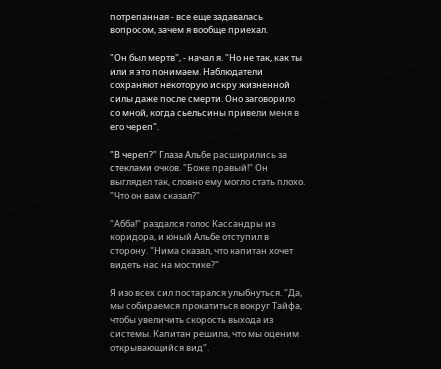потрепанная - все еще задавалась вопросом, зачем я вообще приехал.

"Он был мертв", - начал я. "Но не так, как ты или я это понимаем. Наблюдатели сохраняют некоторую искру жизненной силы даже после смерти. Оно заговорило со мной, когда сьельсины привели меня в его череп".

"В череп?" Глаза Альбе расширились за стеклами очков. "Боже правый!" Он выглядел так, словно ему могло стать плохо. "Что он вам сказал?"

"Абба!" раздался голос Кассандры из коридора, и юный Альбе отступил в сторону. "Нима сказал, что капитан хочет видеть нас на мостике?"

Я изо всех сил постарался улыбнуться. "Да, мы собираемся прокатиться вокруг Тайфа, чтобы увеличить скорость выхода из системы. Капитан решила, что мы оценим открывающийся вид".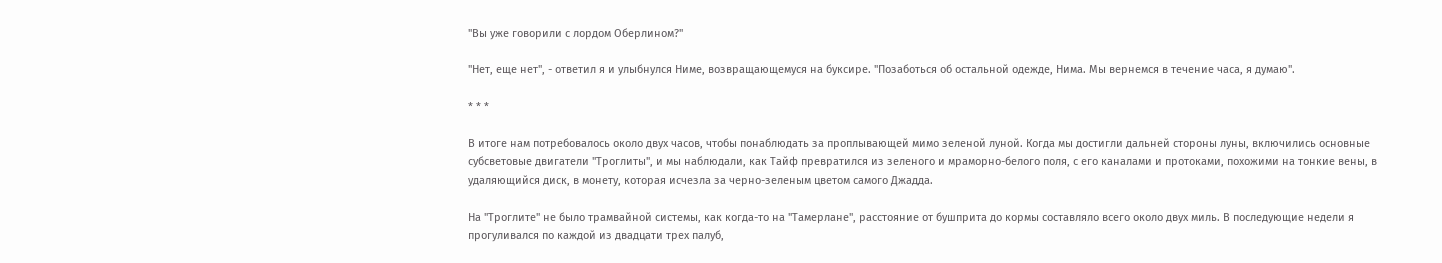"Вы уже говорили с лордом Оберлином?"

"Нет, еще нет", - ответил я и улыбнулся Ниме, возвращающемуся на буксире. "Позаботься об остальной одежде, Нима. Мы вернемся в течение часа, я думаю".

* * *

В итоге нам потребовалось около двух часов, чтобы понаблюдать за проплывающей мимо зеленой луной. Когда мы достигли дальней стороны луны, включились основные субсветовые двигатели "Троглиты", и мы наблюдали, как Тайф превратился из зеленого и мраморно-белого поля, с его каналами и протоками, похожими на тонкие вены, в удаляющийся диск, в монету, которая исчезла за черно-зеленым цветом самого Джадда.

На "Троглите" не было трамвайной системы, как когда-то на "Тамерлане", расстояние от бушприта до кормы составляло всего около двух миль. В последующие недели я прогуливался по каждой из двадцати трех палуб,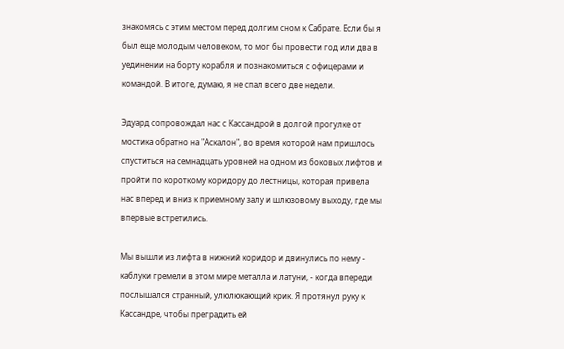знакомясь с этим местом перед долгим сном к Сабрате. Если бы я был еще молодым человеком, то мог бы провести год или два в уединении на борту корабля и познакомиться с офицерами и командой. В итоге, думаю, я не спал всего две недели.

Эдуард сопровождал нас с Кассандрой в долгой прогулке от мостика обратно на "Аскалон", во время которой нам пришлось спуститься на семнадцать уровней на одном из боковых лифтов и пройти по короткому коридору до лестницы, которая привела нас вперед и вниз к приемному залу и шлюзовому выходу, где мы впервые встретились.

Мы вышли из лифта в нижний коридор и двинулись по нему - каблуки гремели в этом мире металла и латуни, - когда впереди послышался странный, улюлюкающий крик. Я протянул руку к Кассандре, чтобы преградить ей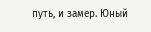путь, и замер. Юный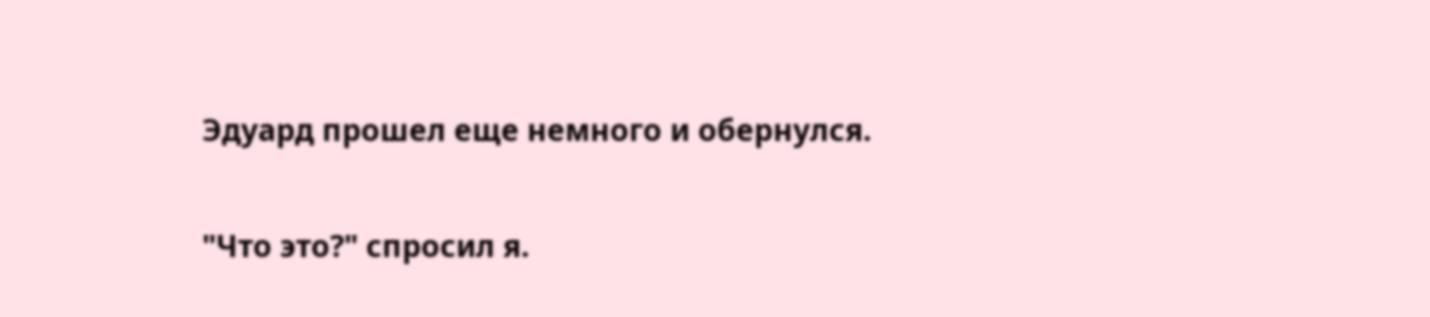Эдуард прошел еще немного и обернулся.

"Что это?" спросил я.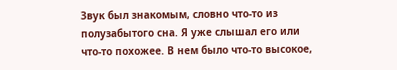Звук был знакомым, словно что-то из полузабытого сна. Я уже слышал его или что-то похожее. В нем было что-то высокое,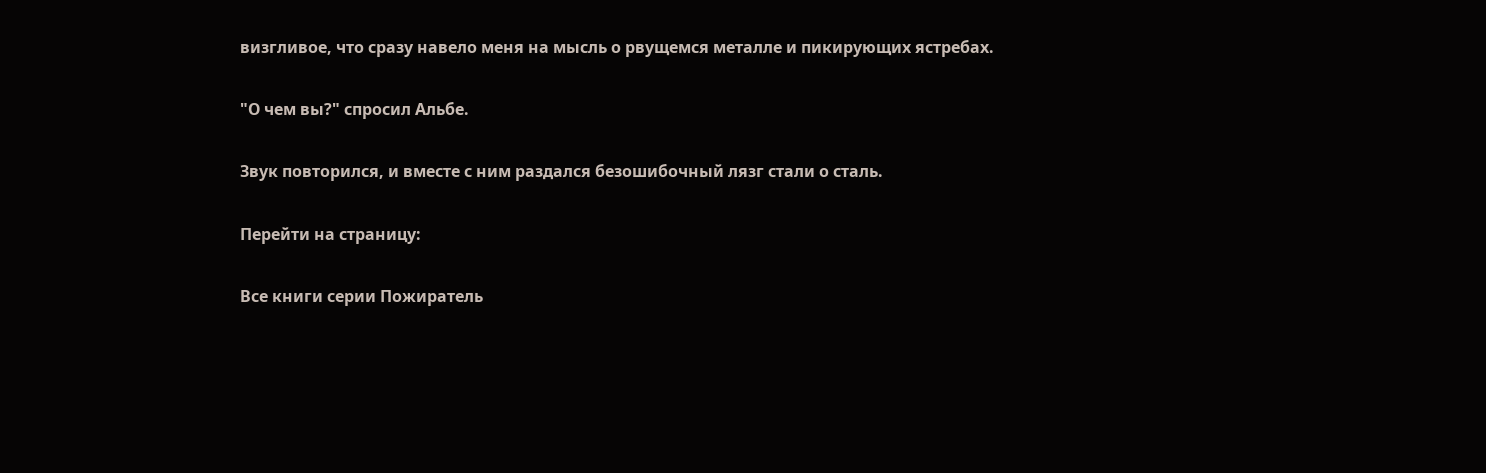визгливое, что сразу навело меня на мысль о рвущемся металле и пикирующих ястребах.

"О чем вы?" спросил Альбе.

Звук повторился, и вместе с ним раздался безошибочный лязг стали о сталь.

Перейти на страницу:

Все книги серии Пожиратель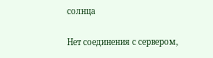солнца

Нет соединения с сервером,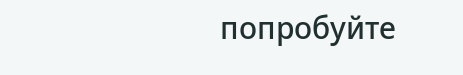попробуйте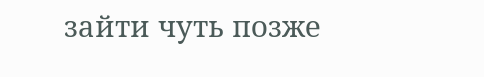зайти чуть позже